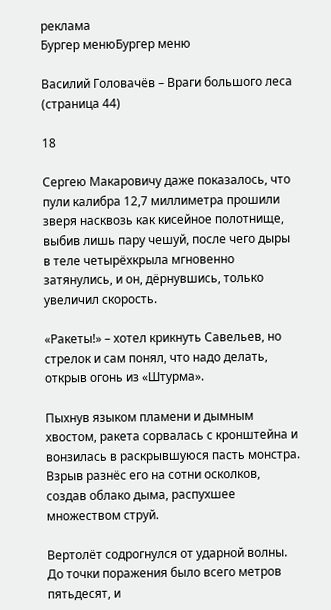реклама
Бургер менюБургер меню

Василий Головачёв – Враги большого леса (страница 44)

18

Сергею Макаровичу даже показалось, что пули калибра 12,7 миллиметра прошили зверя насквозь как кисейное полотнище, выбив лишь пару чешуй, после чего дыры в теле четырёхкрыла мгновенно затянулись, и он, дёрнувшись, только увеличил скорость.

«Ракеты!» – хотел крикнуть Савельев, но стрелок и сам понял, что надо делать, открыв огонь из «Штурма».

Пыхнув языком пламени и дымным хвостом, ракета сорвалась с кронштейна и вонзилась в раскрывшуюся пасть монстра. Взрыв разнёс его на сотни осколков, создав облако дыма, распухшее множеством струй.

Вертолёт содрогнулся от ударной волны. До точки поражения было всего метров пятьдесят, и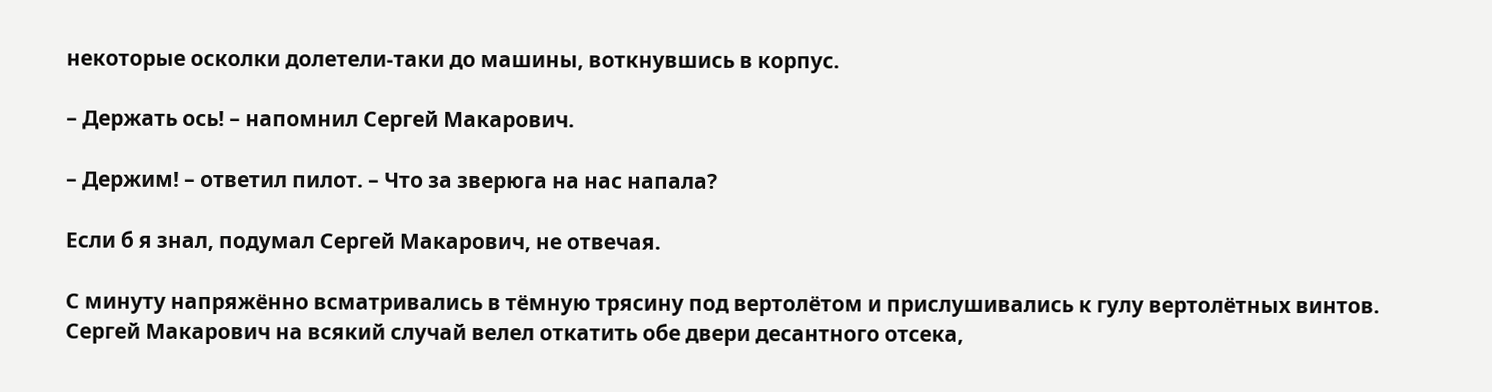некоторые осколки долетели-таки до машины, воткнувшись в корпус.

– Держать ось! – напомнил Сергей Макарович.

– Держим! – ответил пилот. – Что за зверюга на нас напала?

Если б я знал, подумал Сергей Макарович, не отвечая.

С минуту напряжённо всматривались в тёмную трясину под вертолётом и прислушивались к гулу вертолётных винтов. Сергей Макарович на всякий случай велел откатить обе двери десантного отсека,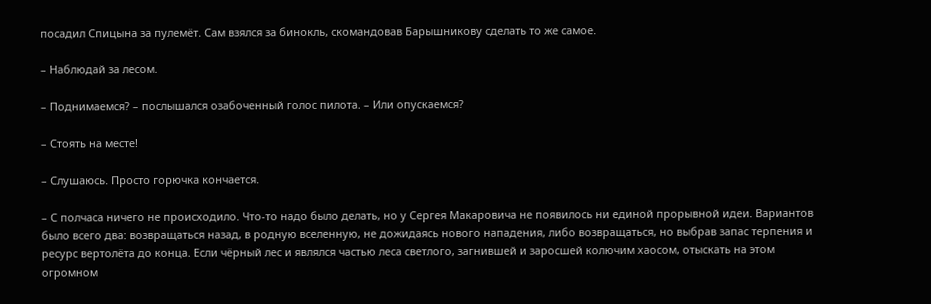посадил Спицына за пулемёт. Сам взялся за бинокль, скомандовав Барышникову сделать то же самое.

– Наблюдай за лесом.

– Поднимаемся? – послышался озабоченный голос пилота. – Или опускаемся?

– Стоять на месте!

– Слушаюсь. Просто горючка кончается.

– С полчаса ничего не происходило. Что-то надо было делать, но у Сергея Макаровича не появилось ни единой прорывной идеи. Вариантов было всего два: возвращаться назад, в родную вселенную, не дожидаясь нового нападения, либо возвращаться, но выбрав запас терпения и ресурс вертолёта до конца. Если чёрный лес и являлся частью леса светлого, загнившей и заросшей колючим хаосом, отыскать на этом огромном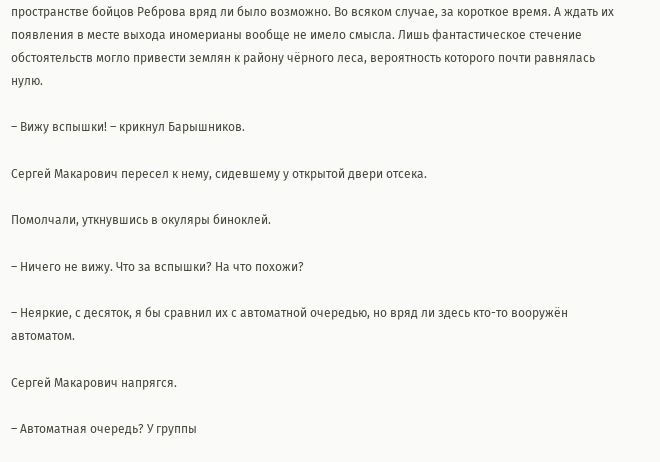пространстве бойцов Реброва вряд ли было возможно. Во всяком случае, за короткое время. А ждать их появления в месте выхода иномерианы вообще не имело смысла. Лишь фантастическое стечение обстоятельств могло привести землян к району чёрного леса, вероятность которого почти равнялась нулю.

– Вижу вспышки! – крикнул Барышников.

Сергей Макарович пересел к нему, сидевшему у открытой двери отсека.

Помолчали, уткнувшись в окуляры биноклей.

– Ничего не вижу. Что за вспышки? На что похожи?

– Неяркие, с десяток, я бы сравнил их с автоматной очередью, но вряд ли здесь кто-то вооружён автоматом.

Сергей Макарович напрягся.

– Автоматная очередь? У группы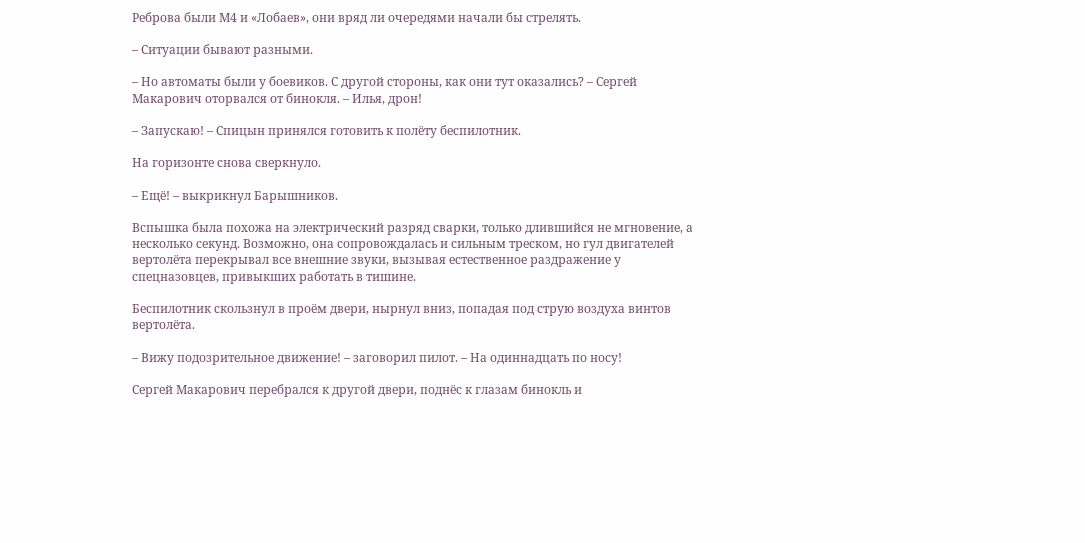Реброва были М4 и «Лобаев», они вряд ли очередями начали бы стрелять.

– Ситуации бывают разными.

– Но автоматы были у боевиков. С другой стороны, как они тут оказались? – Сергей Макарович оторвался от бинокля. – Илья, дрон!

– Запускаю! – Спицын принялся готовить к полёту беспилотник.

На горизонте снова сверкнуло.

– Ещё! – выкрикнул Барышников.

Вспышка была похожа на электрический разряд сварки, только длившийся не мгновение, а несколько секунд. Возможно, она сопровождалась и сильным треском, но гул двигателей вертолёта перекрывал все внешние звуки, вызывая естественное раздражение у спецназовцев, привыкших работать в тишине.

Беспилотник скользнул в проём двери, нырнул вниз, попадая под струю воздуха винтов вертолёта.

– Вижу подозрительное движение! – заговорил пилот. – На одиннадцать по носу!

Сергей Макарович перебрался к другой двери, поднёс к глазам бинокль и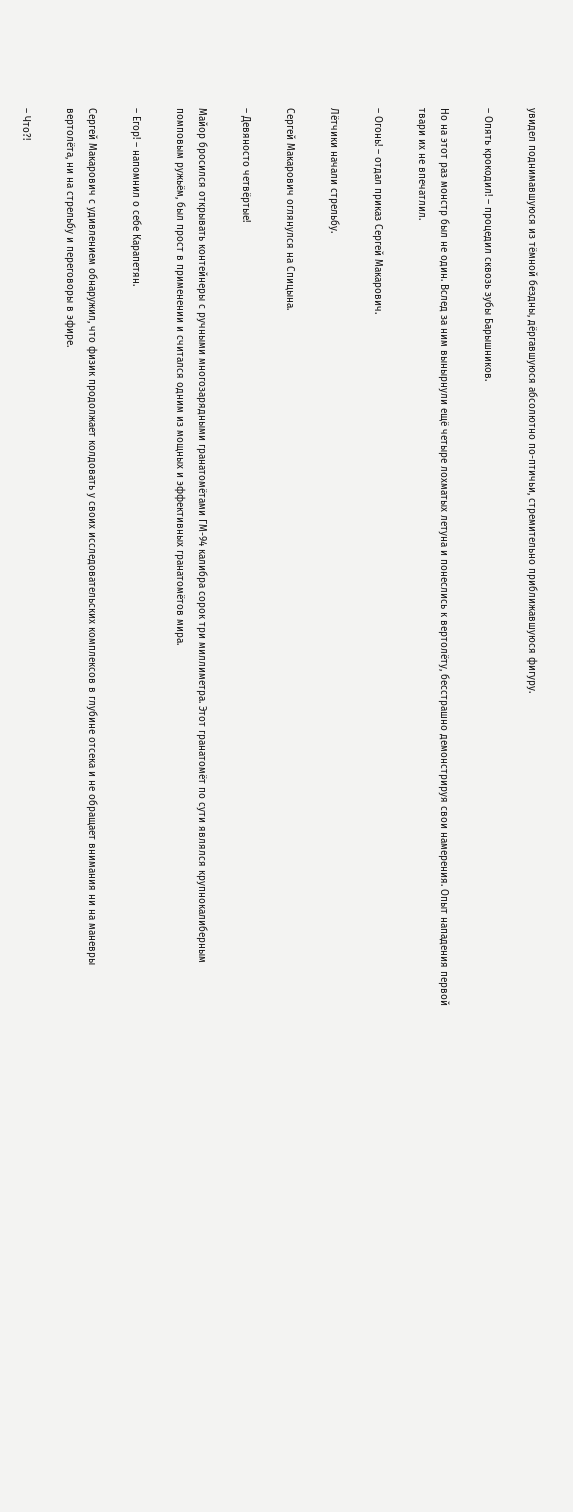увидел поднимавшуюся из тёмной бездны, дёргавшуюся абсолютно по-птичьи, стремительно приближавшуюся фигуру.

– Опять крокодил! – процедил сквозь зубы Барышников.

Но на этот раз монстр был не один. Вслед за ним вынырнули ещё четыре лохматых летуна и понеслись к вертолёту, бесстрашно демонстрируя свои намерения. Опыт нападения первой твари их не впечатлил.

– Огонь! – отдал приказ Сергей Макарович.

Лётчики начали стрельбу.

Сергей Макарович оглянулся на Спицына.

– Девяносто четвёртые!

Майор бросился открывать контейнеры с ручными многозарядными гранатомётами ГМ-94 калибра сорок три миллиметра. Этот гранатомёт по сути являлся крупнокалиберным помповым ружьём, был прост в применении и считался одним из мощных и эффективных гранатомётов мира.

– Егор! – напомнил о себе Карапетян.

Сергей Макарович с удивлением обнаружил, что физик продолжает колдовать у своих исследовательских комплексов в глубине отсека и не обращает внимания ни на маневры вертолёта, ни на стрельбу и переговоры в эфире.

– Что?!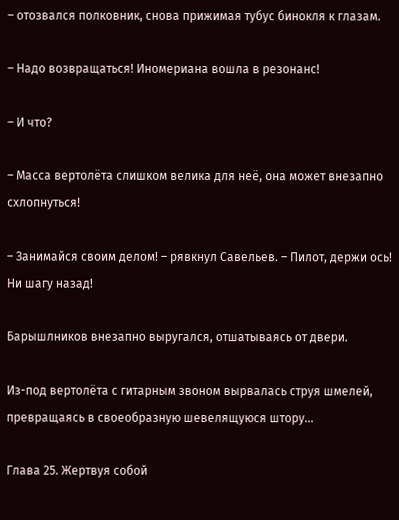– отозвался полковник, снова прижимая тубус бинокля к глазам.

– Надо возвращаться! Иномериана вошла в резонанс!

– И что?

– Масса вертолёта слишком велика для неё, она может внезапно схлопнуться!

– Занимайся своим делом! – рявкнул Савельев. – Пилот, держи ось! Ни шагу назад!

Барышлников внезапно выругался, отшатываясь от двери.

Из-под вертолёта с гитарным звоном вырвалась струя шмелей, превращаясь в своеобразную шевелящуюся штору…

Глава 25. Жертвуя собой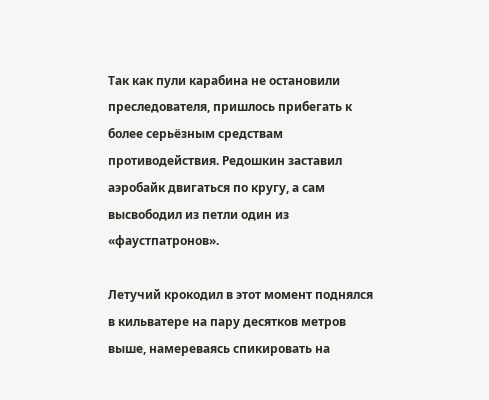Так как пули карабина не остановили преследователя, пришлось прибегать к более серьёзным средствам противодействия. Редошкин заставил аэробайк двигаться по кругу, а сам высвободил из петли один из «фаустпатронов».

Летучий крокодил в этот момент поднялся в кильватере на пару десятков метров выше, намереваясь спикировать на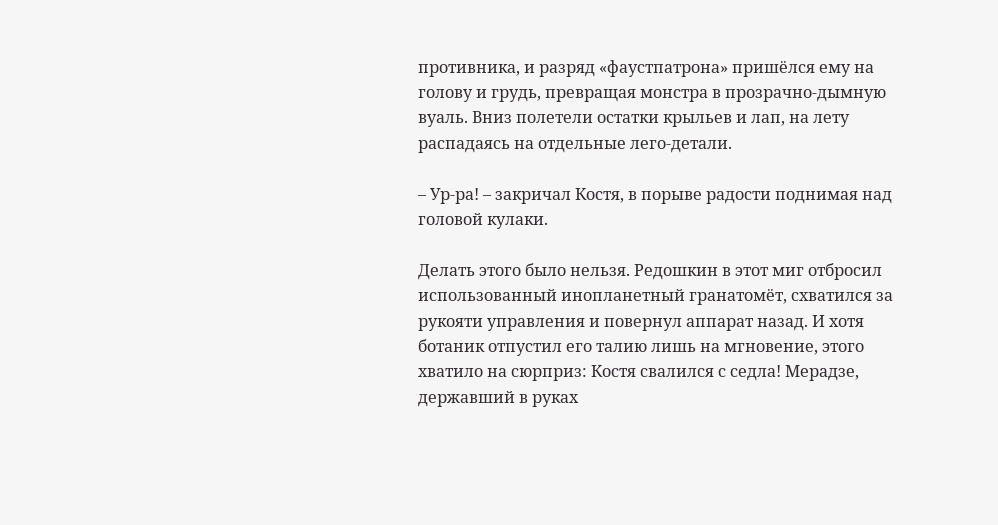противника, и разряд «фаустпатрона» пришёлся ему на голову и грудь, превращая монстра в прозрачно-дымную вуаль. Вниз полетели остатки крыльев и лап, на лету распадаясь на отдельные лего-детали.

– Ур-ра! – закричал Костя, в порыве радости поднимая над головой кулаки.

Делать этого было нельзя. Редошкин в этот миг отбросил использованный инопланетный гранатомёт, схватился за рукояти управления и повернул аппарат назад. И хотя ботаник отпустил его талию лишь на мгновение, этого хватило на сюрприз: Костя свалился с седла! Мерадзе, державший в руках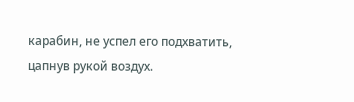карабин, не успел его подхватить, цапнув рукой воздух.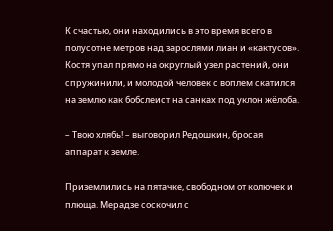К счастью, они находились в это время всего в полусотне метров над зарослями лиан и «кактусов». Костя упал прямо на округлый узел растений, они спружинили, и молодой человек с воплем скатился на землю как бобслеист на санках под уклон жёлоба.

– Твою хлябь! – выговорил Редошкин, бросая аппарат к земле.

Приземлились на пятачке, свободном от колючек и плюща. Мерадзе соскочил с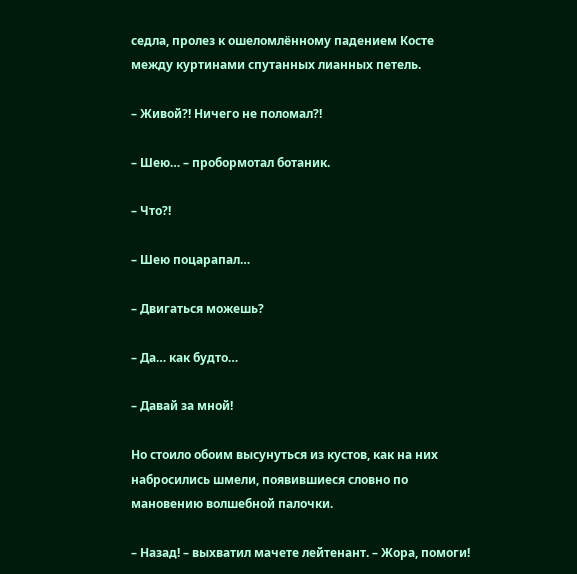седла, пролез к ошеломлённому падением Косте между куртинами спутанных лианных петель.

– Живой?! Ничего не поломал?!

– Шею… – пробормотал ботаник.

– Что?!

– Шею поцарапал…

– Двигаться можешь?

– Да… как будто…

– Давай за мной!

Но стоило обоим высунуться из кустов, как на них набросились шмели, появившиеся словно по мановению волшебной палочки.

– Назад! – выхватил мачете лейтенант. – Жора, помоги!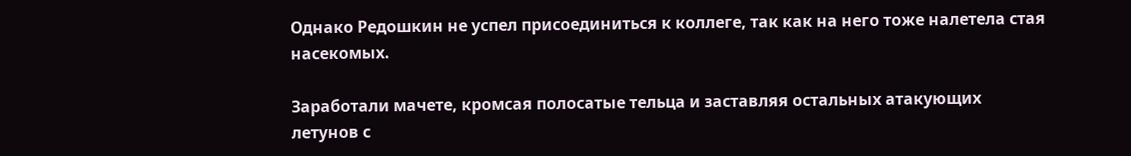Однако Редошкин не успел присоединиться к коллеге, так как на него тоже налетела стая насекомых.

Заработали мачете, кромсая полосатые тельца и заставляя остальных атакующих летунов с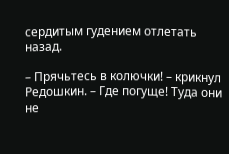сердитым гудением отлетать назад.

– Прячьтесь в колючки! – крикнул Редошкин. – Где погуще! Туда они не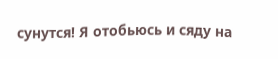сунутся! Я отобьюсь и сяду на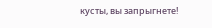кусты, вы запрыгнете!